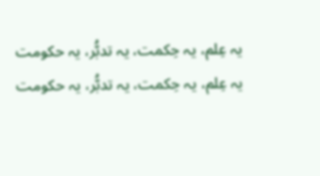یہ عِلم، یہ حِکمت، یہ تدبُّر، یہ حکومت
یہ عِلم، یہ حِکمت، یہ تدبُّر، یہ حکومت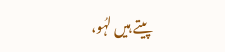پیتے ہیں لہُو،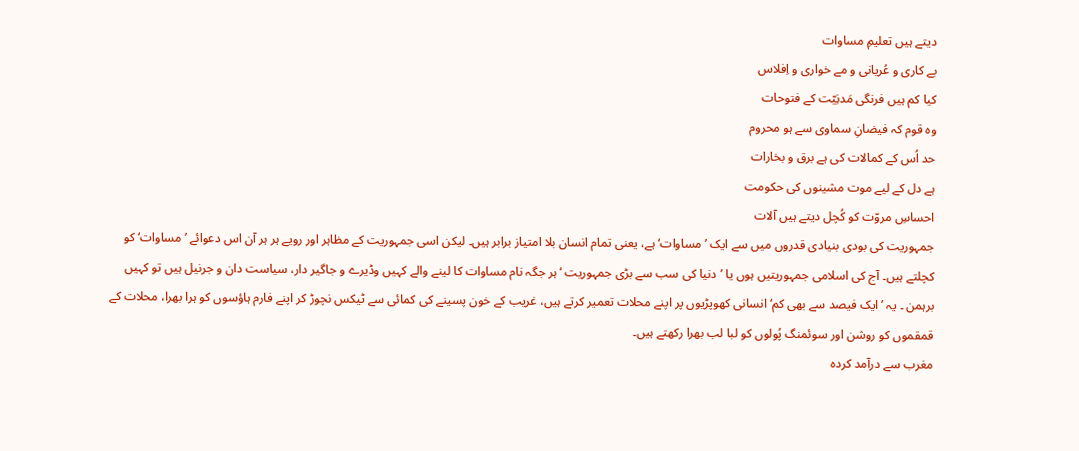دیتے ہیں تعلیمِ مساوات
بے کاری و عُریانی و مے خواری و اِفلاس
کیا کم ہیں فرنگی مَدنِیّت کے فتوحات
وہ قوم کہ فیضانِ سماوی سے ہو محروم
حد اُس کے کمالات کی ہے برق و بخارات
ہے دل کے لیے موت مشینوں کی حکومت
احساسِ مروّت کو کُچل دیتے ہیں آلات
جمہوریت کی بودی بنیادی قدروں میں سے ایک ’مساوات‘ ہے، یعنی تمام انسان بلا امتیاز برابر ہیں۔ لیکن اسی جمہوریت کے مظاہر اور رويے ہر ہر آن اس دعوائے ’مساوات‘ کو کچلتے ہیں۔ آج کی اسلامی جمہوریتیں ہوں یا ’دنیا کی سب سے بڑی جمہوریت ‘ہر جگہ نام مساوات كا لینے والے کہیں وڈیرے و جاگیر دار، سیاست دان و جرنیل ہیں تو کہیں برہمن ۔ یہ ’ایک فیصد سے بھی کم‘ انسانی کھوپڑیوں پر اپنے محلات تعمیر کرتے ہیں، غریب کے خون پسینے کی کمائی سے ٹیکس نچوڑ کر اپنے فارم ہاؤسوں کو ہرا بھرا، محلات کے قمقموں کو روشن اور سوئمنگ پُولوں کو لبا لب بھرا رکھتے ہیں۔
مغرب سے درآمد کردہ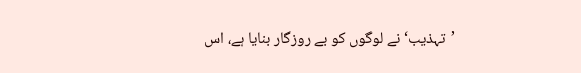’تہذیب‘ نے لوگوں کو بے روزگار بنایا ہے، اس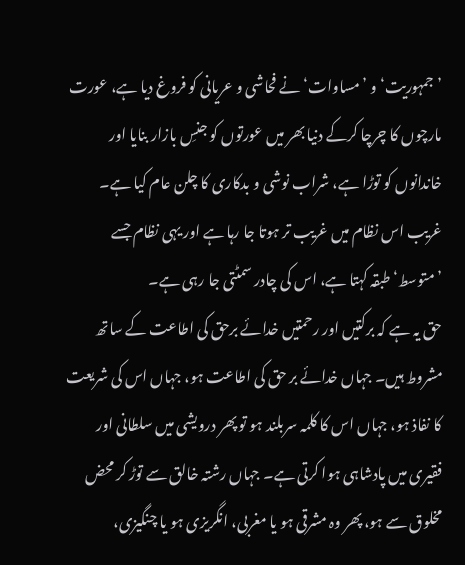’جمہوریت‘ و ’مساوات‘ نے فحاشی و عریانی کو فروغ دیا ہے، عورت مارچوں کا چرچا کرکے دنیا بھر میں عورتوں کو جنسِ بازار بنایا اور خاندانوں کو توڑا ہے، شراب نوشی و بدکاری کا چلن عام کیا ہے۔ غریب اس نظام میں غریب تر ہوتا جا رہا ہے اور یہی نظام جسے ’متوسط‘ طبقہ کہتا ہے، اس کی چادر سمٹتی جا رہی ہے۔
حق یہ ہے کہ برکتیں اور رحمتیں خدائے برحق کی اطاعت کے ساتھ مشروط ہیں۔ جہاں خدائے بر حق کی اطاعت ہو، جہاں اس کی شریعت کا نفاذ ہو، جہاں اس کا کلمہ سربلند ہو تو پھر درویشی میں سلطانی اور فقیری میں پادشاہی ہوا کرتی ہے۔ جہاں رشتہ خالق سے توڑ کر محض مخلوق سے ہو، پھر وہ مشرقی ہو یا مغربی، انگریزی ہو یا چنگیزی،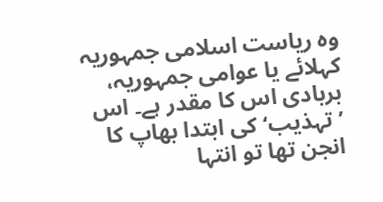وہ ریاست اسلامی جمہوریہ کہلائے یا عوامی جمہوریہ، بربادی اس کا مقدر ہے۔ اس ’تہذیب‘ کی ابتدا بھاپ کا انجن تھا تو انتہا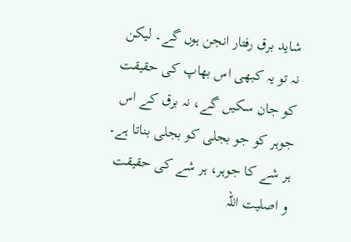شاید برق رفتار انجن ہوں گے۔ لیکن نہ تو یہ کبھی اس بھاپ کی حقیقت کو جان سکیں گے، نہ برق کے اس جوہر کو جو بجلی کو بجلی بناتا ہے۔ ہر شے کا جوہر، ہر شے کی حقیقت و اصلیت اللہ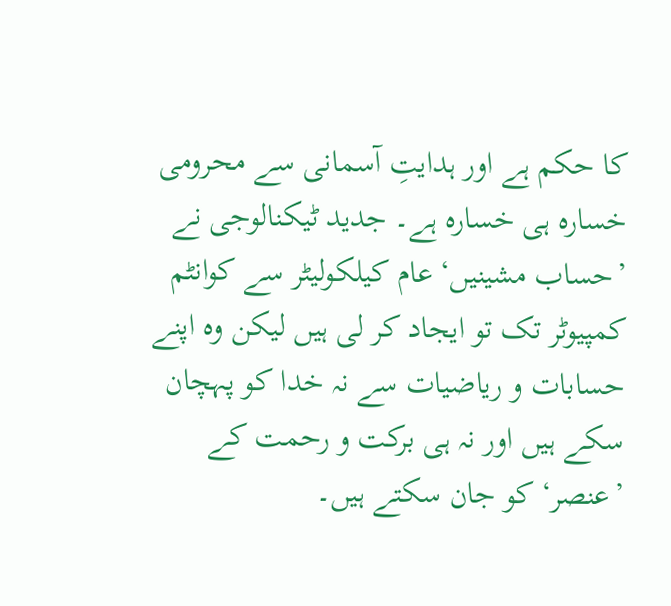کا حکم ہے اور ہدایتِ آسمانی سے محرومی خسارہ ہی خسارہ ہے۔ جدید ٹیکنالوجی نے ’حساب مشینیں‘ عام کیلکولیٹر سے کوانٹم کمپیوٹر تک تو ایجاد کر لی ہیں لیکن وہ اپنے حسابات و ریاضیات سے نہ خدا کو پہچان سکے ہیں اور نہ ہی برکت و رحمت کے ’عنصر‘ کو جان سکتے ہیں۔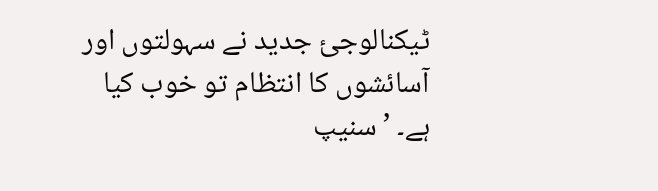ٹیکنالوجیٔ جدید نے سہولتوں اور آسائشوں کا انتظام تو خوب کیا ہے۔ ’سنیپ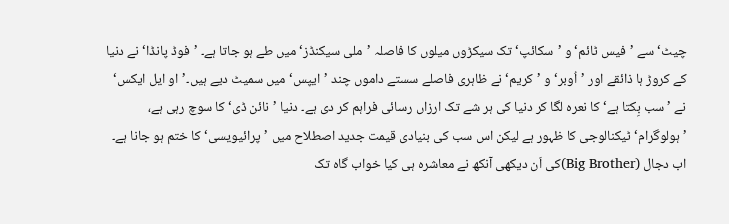چیٹ‘ سے ’فیس ٹائم‘و ’سکائپ‘ تک سیکڑوں میلوں کا فاصلہ ’ملی سیکنڈز‘ میں طے ہو جاتا ہے۔ ’فوڈ پانڈا‘ نے دنیا کے کروڑ ہا ذائقے اور ’اُوبر‘ و ’کریم‘ نے ظاہری فاصلے سستے داموں چند ’ایپس‘ میں سمیٹ دیے ہیں۔’او ایل ایکس‘ نے ’سب بِکتا ہے‘ کا نعرہ لگا کر دنیا کی ہر شے تک ارزاں رسائی فراہم کر دی ہے۔ دنیا ’نائن ڈی‘ کا سوچ رہی ہے، ’ہولوگرام‘ ٹیکنالوجی کا ظہور ہے لیکن اس سب کی بنیادی قیمت جدید اصطلاح میں ’پرائیویسی‘ کا ختم ہو جانا ہے۔ اب دجال (Big Brother)کی اَن دیکھی آنکھ نے معاشرہ ہی کیا خواب گاہ تک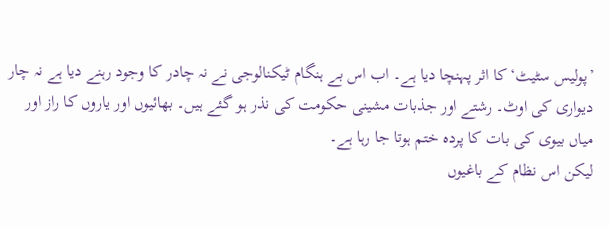’پولیس سٹیٹ‘ کا اثر پہنچا دیا ہے۔ اب اس بے ہنگام ٹیکنالوجی نے نہ چادر کا وجود رہنے دیا ہے نہ چار دیواری کی اوٹ۔ رشتے اور جذبات مشینی حکومت کی نذر ہو گئے ہیں۔ بھائیوں اور یاروں کا راز اور میاں بیوی کی بات کا پردہ ختم ہوتا جا رہا ہے۔
لیکن اس نظام کے باغیوں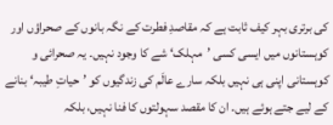کی برتری بہر کیف ثابت ہے کہ مقاصدِ فطرت کے نگہ بانوں کے صحراؤں اور کوہستانوں میں ایسی کسی ’مہلک‘ شے کا وجود نہیں۔ یہ صحرائی و کوہستانی اپنی ہی نہیں بلکہ سارے عالَم کی زندگیوں کو ’حیاتِ طیبہ‘ بنانے کے لیے جتے ہوئے ہیں۔ ان کا مقصد سہولتوں کا فنا نہیں، بلکہ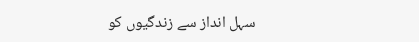سہل انداز سے زندگیوں کو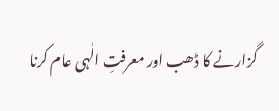گزارنے کا ڈھب اور معرفتِ الٰہی عام کرنا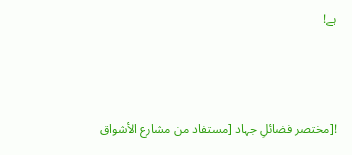ہے!



![مختصر فضائلِ جہاد [مستفاد من مشارع الأشواق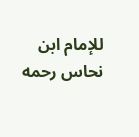للإمام ابن نحاس رحمه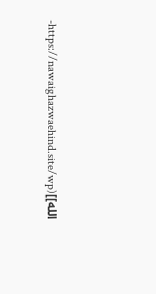الله]](https://nawaighazwaehind.site/wp-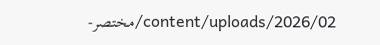content/uploads/2026/02/مختصر-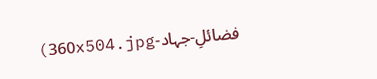فضائلِ-جہاد-360x504.jpg)